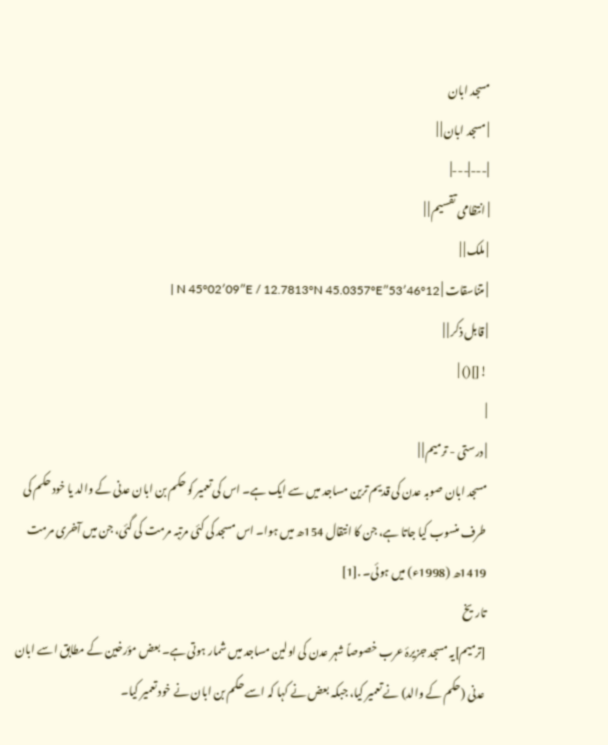مسجد ابان
| مسجد ابان | |
|---|---|
| انتظامی تقسیم | |
| ملک | |
| متناسقات | 12°46′53″N 45°02′09″E / 12.7813°N 45.0357°E |
| قابل ذکر | |
![]() |
|
| درستی - ترمیم | |
مسجد ابان صوبہ عدن کی قدیم ترین مساجد میں سے ایک ہے۔ اس کی تعمیر کو حکم بن ابان عدنی کے والد یا خود حکم کی طرف منسوب کیا جاتا ہے، جن کا انتقال 154ھ میں ہوا۔ اس مسجد کی کئی مرتبہ مرمت کی گئی، جن میں آخری مرمت 1419ھ (1998ء) میں ہوئی۔ .[1]
تاریخ
[ترمیم]یہ مسجد جزیرۂ عرب خصوصاً شہر عدن کی اولین مساجد میں شمار ہوتی ہے۔ بعض مؤرخین کے مطابق اسے ابان عدنی (حکم کے والد) نے تعمیر کیا، جبکہ بعض نے کہا کہ اسے حکم بن ابان نے خود تعمیر کیا۔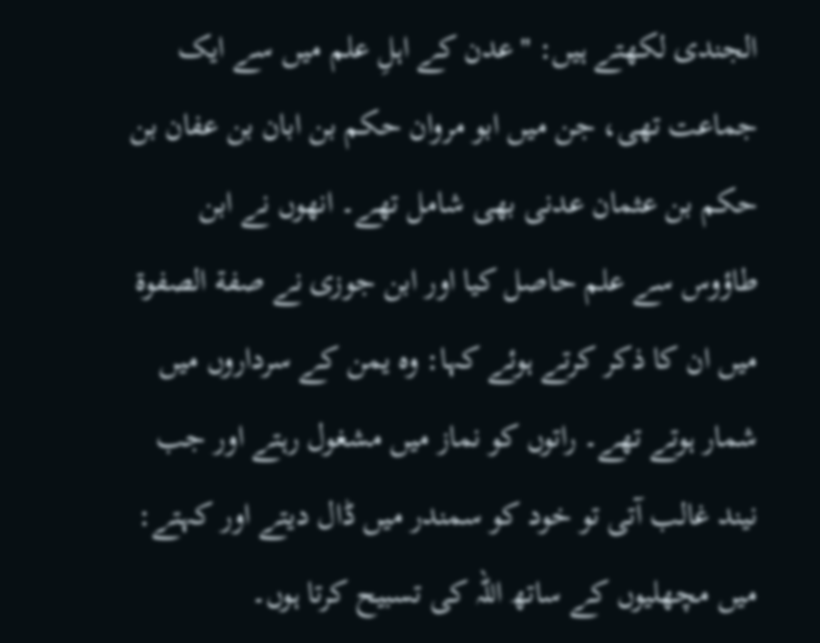الجندی لکھتے ہیں: "عدن کے اہلِ علم میں سے ایک جماعت تھی، جن میں ابو مروان حکم بن ابان بن عفان بن حکم بن عثمان عدنی بھی شامل تھے۔ انھوں نے ابن طاؤوس سے علم حاصل کیا اور ابن جوزی نے صفة الصفوة میں ان کا ذکر کرتے ہوئے کہا: وہ یمن کے سرداروں میں شمار ہوتے تھے۔ راتوں کو نماز میں مشغول رہتے اور جب نیند غالب آتی تو خود کو سمندر میں ڈال دیتے اور کہتے: میں مچھلیوں کے ساتھ اللہ کی تسبیح کرتا ہوں۔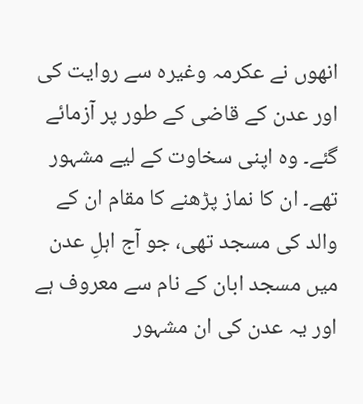انھوں نے عکرمہ وغیرہ سے روایت کی اور عدن کے قاضی کے طور پر آزمائے گئے۔ وہ اپنی سخاوت کے لیے مشہور تھے۔ ان کا نماز پڑھنے کا مقام ان کے والد کی مسجد تھی، جو آج اہلِ عدن میں مسجد ابان کے نام سے معروف ہے اور یہ عدن کی ان مشہور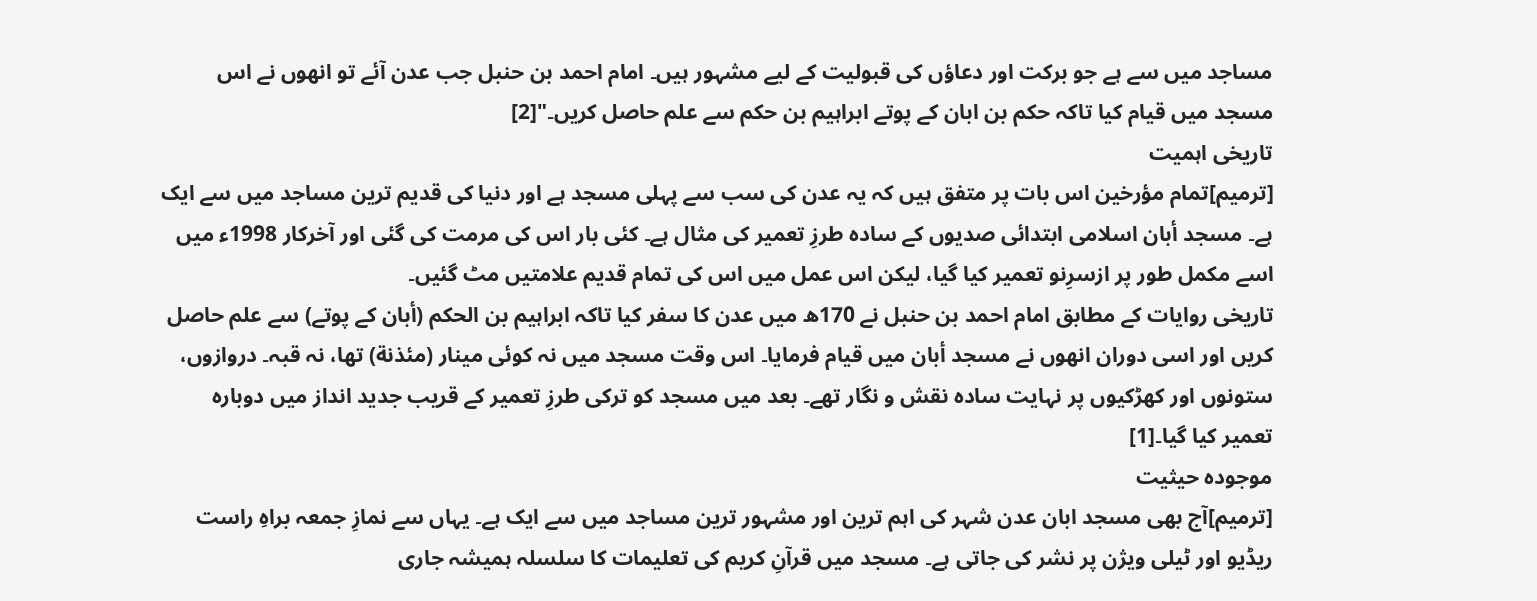مساجد میں سے ہے جو برکت اور دعاؤں کی قبولیت کے لیے مشہور ہیں۔ امام احمد بن حنبل جب عدن آئے تو انھوں نے اس مسجد میں قیام کیا تاکہ حکم بن ابان کے پوتے ابراہیم بن حکم سے علم حاصل کریں۔"[2]
تاریخی اہمیت
[ترمیم]تمام مؤرخین اس بات پر متفق ہیں کہ یہ عدن کی سب سے پہلی مسجد ہے اور دنیا کی قدیم ترین مساجد میں سے ایک ہے۔ مسجد أبان اسلامی ابتدائی صدیوں کے سادہ طرزِ تعمیر کی مثال ہے۔ کئی بار اس کی مرمت کی گئی اور آخرکار 1998ء میں اسے مکمل طور پر ازسرِنو تعمیر کیا گیا، لیکن اس عمل میں اس کی تمام قدیم علامتیں مٹ گئیں۔
تاریخی روایات کے مطابق امام احمد بن حنبل نے 170ھ میں عدن کا سفر کیا تاکہ ابراہیم بن الحکم (أبان کے پوتے) سے علم حاصل کریں اور اسی دوران انھوں نے مسجد أبان میں قیام فرمایا۔ اس وقت مسجد میں نہ کوئی مینار (مئذنة) تھا، نہ قبہ۔ دروازوں، ستونوں اور کھڑکیوں پر نہایت سادہ نقش و نگار تھے۔ بعد میں مسجد کو ترکی طرزِ تعمیر کے قریب جدید انداز میں دوبارہ تعمیر کیا گیا۔[1]
موجودہ حیثیت
[ترمیم]آج بھی مسجد ابان عدن شہر کی اہم ترین اور مشہور ترین مساجد میں سے ایک ہے۔ یہاں سے نمازِ جمعہ براہِ راست ریڈیو اور ٹیلی ویژن پر نشر کی جاتی ہے۔ مسجد میں قرآنِ کریم کی تعلیمات کا سلسلہ ہمیشہ جاری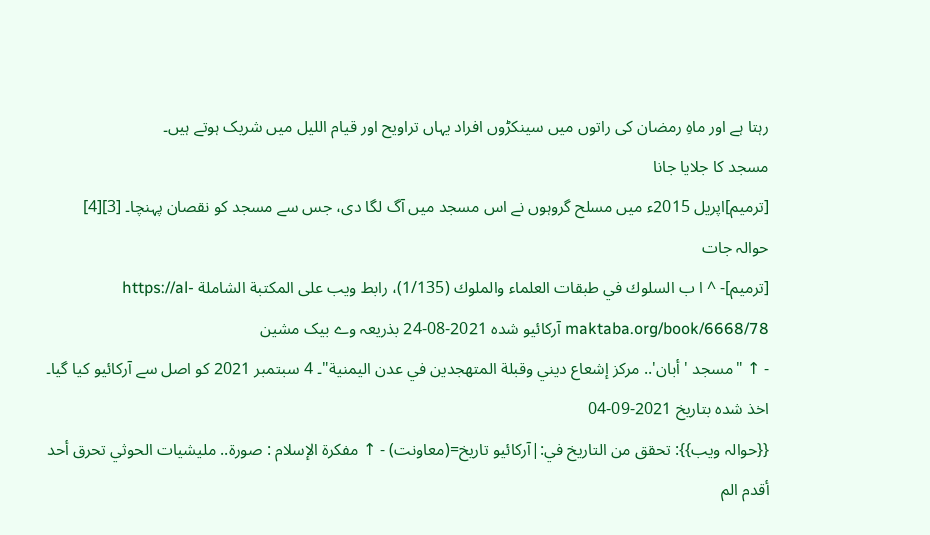رہتا ہے اور ماہِ رمضان کی راتوں میں سینکڑوں افراد یہاں تراویح اور قیام اللیل میں شریک ہوتے ہیں۔
مسجد کا جلایا جانا
[ترمیم]اپریل 2015ء میں مسلح گروہوں نے اس مسجد میں آگ لگا دی، جس سے مسجد کو نقصان پہنچا۔ [3][4]
حوالہ جات
[ترمیم]- ^ ا ب السلوك في طبقات العلماء والملوك (1/135)، رابط ويب على المكتبة الشاملة https://al-maktaba.org/book/6668/78 آرکائیو شدہ 2021-08-24 بذریعہ وے بیک مشین
- ↑ "مسجد 'أبان'.. مركز إشعاع ديني وقبلة المتهجدين في عدن اليمنية"۔ 4 سبتمبر 2021 کو اصل سے آرکائیو کیا گیا۔ اخذ شدہ بتاریخ 2021-09-04
{{حوالہ ویب}}: تحقق من التاريخ في:|آرکائیو تاریخ=(معاونت) - ↑ مفكرة الإسلام : صورة.. مليشيات الحوثي تحرق أحد أقدم الم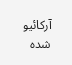آرکائیو شدہ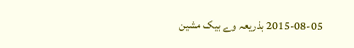2015-08-05 بذریعہ وے بیک مشین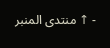- ↑ منتدى المنبر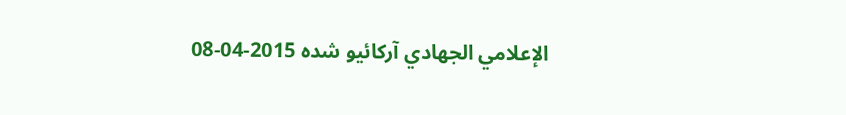الإعلامي الجهادي آرکائیو شدہ 2015-04-08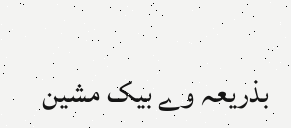بذریعہ وے بیک مشین